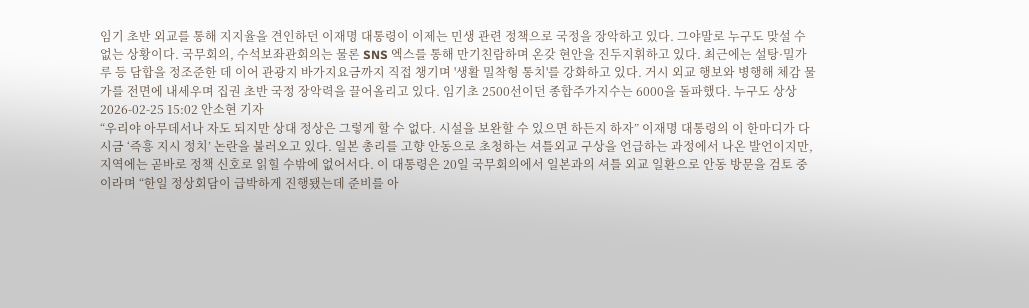임기 초반 외교를 통해 지지율을 견인하던 이재명 대통령이 이제는 민생 관련 정책으로 국정을 장악하고 있다. 그야말로 누구도 맞설 수 없는 상황이다. 국무회의, 수석보좌관회의는 물론 SNS 엑스를 통해 만기친람하며 온갖 현안을 진두지휘하고 있다. 최근에는 설탕·밀가루 등 담합을 정조준한 데 이어 관광지 바가지요금까지 직접 챙기며 '생활 밀착형 통치'를 강화하고 있다. 거시 외교 행보와 병행해 체감 물가를 전면에 내세우며 집권 초반 국정 장악력을 끌어올리고 있다. 임기초 2500선이던 종합주가지수는 6000을 돌파했다. 누구도 상상
2026-02-25 15:02 안소현 기자
“우리야 아무데서나 자도 되지만 상대 정상은 그렇게 할 수 없다. 시설을 보완할 수 있으면 하든지 하자” 이재명 대통령의 이 한마디가 다시금 ‘즉흥 지시 정치’ 논란을 불러오고 있다. 일본 총리를 고향 안동으로 초청하는 셔틀외교 구상을 언급하는 과정에서 나온 발언이지만, 지역에는 곧바로 정책 신호로 읽힐 수밖에 없어서다. 이 대통령은 20일 국무회의에서 일본과의 셔틀 외교 일환으로 안동 방문을 검토 중이라며 “한일 정상회담이 급박하게 진행됐는데 준비를 아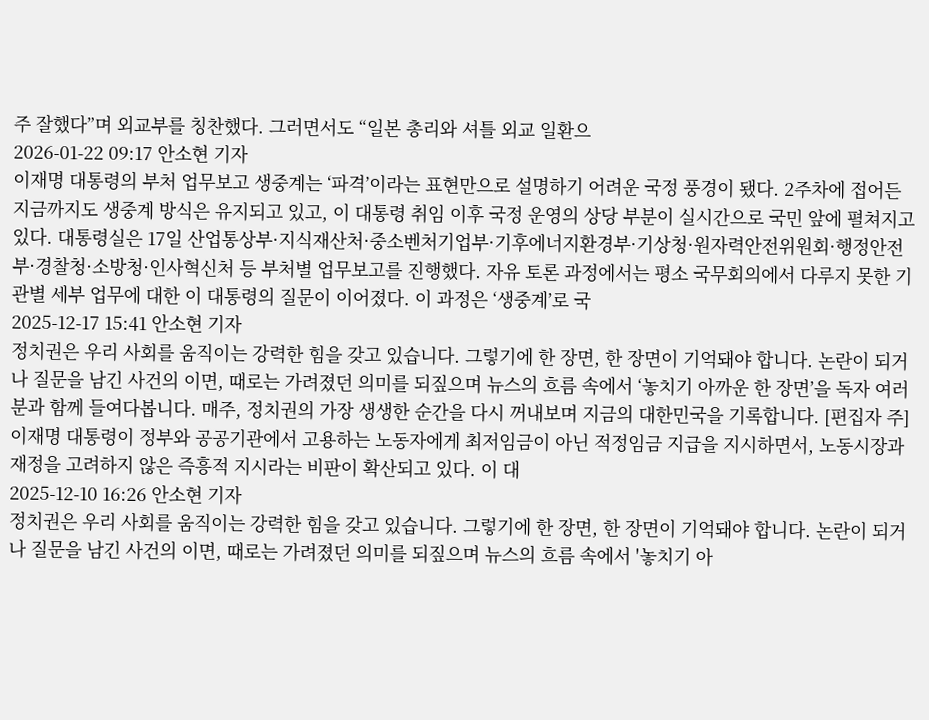주 잘했다”며 외교부를 칭찬했다. 그러면서도 “일본 총리와 셔틀 외교 일환으
2026-01-22 09:17 안소현 기자
이재명 대통령의 부처 업무보고 생중계는 ‘파격’이라는 표현만으로 설명하기 어려운 국정 풍경이 됐다. 2주차에 접어든 지금까지도 생중계 방식은 유지되고 있고, 이 대통령 취임 이후 국정 운영의 상당 부분이 실시간으로 국민 앞에 펼쳐지고 있다. 대통령실은 17일 산업통상부·지식재산처·중소벤처기업부·기후에너지환경부·기상청·원자력안전위원회·행정안전부·경찰청·소방청·인사혁신처 등 부처별 업무보고를 진행했다. 자유 토론 과정에서는 평소 국무회의에서 다루지 못한 기관별 세부 업무에 대한 이 대통령의 질문이 이어졌다. 이 과정은 ‘생중계’로 국
2025-12-17 15:41 안소현 기자
정치권은 우리 사회를 움직이는 강력한 힘을 갖고 있습니다. 그렇기에 한 장면, 한 장면이 기억돼야 합니다. 논란이 되거나 질문을 남긴 사건의 이면, 때로는 가려졌던 의미를 되짚으며 뉴스의 흐름 속에서 ‘놓치기 아까운 한 장면’을 독자 여러분과 함께 들여다봅니다. 매주, 정치권의 가장 생생한 순간을 다시 꺼내보며 지금의 대한민국을 기록합니다. [편집자 주] 이재명 대통령이 정부와 공공기관에서 고용하는 노동자에게 최저임금이 아닌 적정임금 지급을 지시하면서, 노동시장과 재정을 고려하지 않은 즉흥적 지시라는 비판이 확산되고 있다. 이 대
2025-12-10 16:26 안소현 기자
정치권은 우리 사회를 움직이는 강력한 힘을 갖고 있습니다. 그렇기에 한 장면, 한 장면이 기억돼야 합니다. 논란이 되거나 질문을 남긴 사건의 이면, 때로는 가려졌던 의미를 되짚으며 뉴스의 흐름 속에서 '놓치기 아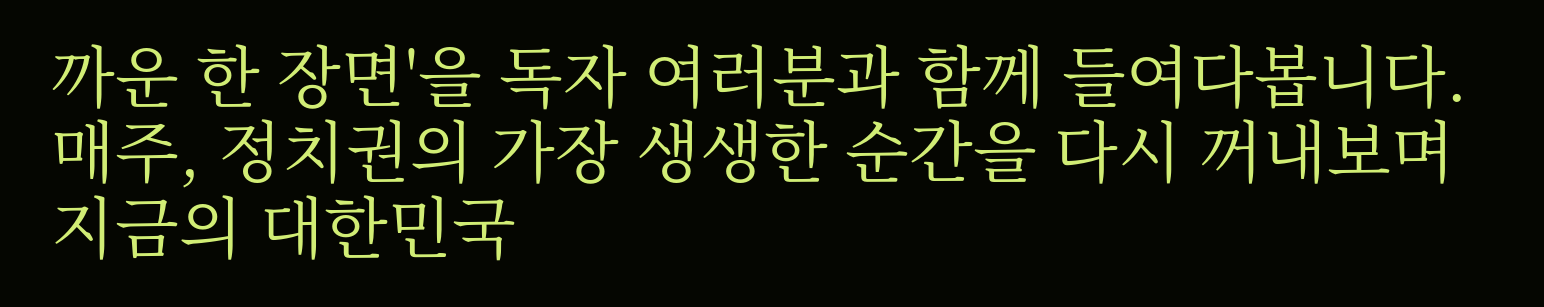까운 한 장면'을 독자 여러분과 함께 들여다봅니다. 매주, 정치권의 가장 생생한 순간을 다시 꺼내보며 지금의 대한민국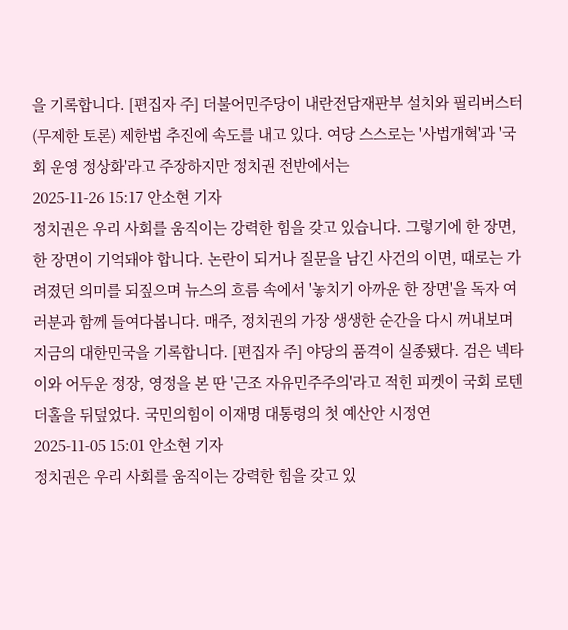을 기록합니다. [편집자 주] 더불어민주당이 내란전담재판부 설치와 필리버스터(무제한 토론) 제한법 추진에 속도를 내고 있다. 여당 스스로는 '사법개혁'과 '국회 운영 정상화'라고 주장하지만 정치권 전반에서는
2025-11-26 15:17 안소현 기자
정치권은 우리 사회를 움직이는 강력한 힘을 갖고 있습니다. 그렇기에 한 장면, 한 장면이 기억돼야 합니다. 논란이 되거나 질문을 남긴 사건의 이면, 때로는 가려졌던 의미를 되짚으며 뉴스의 흐름 속에서 '놓치기 아까운 한 장면'을 독자 여러분과 함께 들여다봅니다. 매주, 정치권의 가장 생생한 순간을 다시 꺼내보며 지금의 대한민국을 기록합니다. [편집자 주] 야당의 품격이 실종됐다. 검은 넥타이와 어두운 정장, 영정을 본 딴 '근조 자유민주주의'라고 적힌 피켓이 국회 로텐더홀을 뒤덮었다. 국민의힘이 이재명 대통령의 첫 예산안 시정연
2025-11-05 15:01 안소현 기자
정치권은 우리 사회를 움직이는 강력한 힘을 갖고 있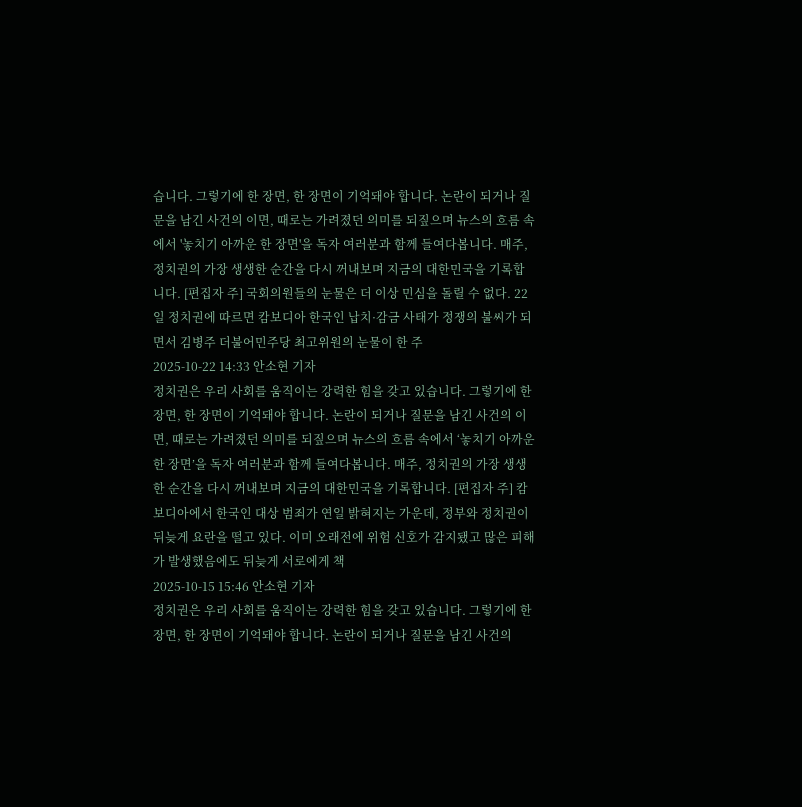습니다. 그렇기에 한 장면, 한 장면이 기억돼야 합니다. 논란이 되거나 질문을 남긴 사건의 이면, 때로는 가려졌던 의미를 되짚으며 뉴스의 흐름 속에서 '놓치기 아까운 한 장면'을 독자 여러분과 함께 들여다봅니다. 매주, 정치권의 가장 생생한 순간을 다시 꺼내보며 지금의 대한민국을 기록합니다. [편집자 주] 국회의원들의 눈물은 더 이상 민심을 돌릴 수 없다. 22일 정치권에 따르면 캄보디아 한국인 납치·감금 사태가 정쟁의 불씨가 되면서 김병주 더불어민주당 최고위원의 눈물이 한 주
2025-10-22 14:33 안소현 기자
정치권은 우리 사회를 움직이는 강력한 힘을 갖고 있습니다. 그렇기에 한 장면, 한 장면이 기억돼야 합니다. 논란이 되거나 질문을 남긴 사건의 이면, 때로는 가려졌던 의미를 되짚으며 뉴스의 흐름 속에서 ‘놓치기 아까운 한 장면’을 독자 여러분과 함께 들여다봅니다. 매주, 정치권의 가장 생생한 순간을 다시 꺼내보며 지금의 대한민국을 기록합니다. [편집자 주] 캄보디아에서 한국인 대상 범죄가 연일 밝혀지는 가운데, 정부와 정치권이 뒤늦게 요란을 떨고 있다. 이미 오래전에 위험 신호가 감지됐고 많은 피해가 발생했음에도 뒤늦게 서로에게 책
2025-10-15 15:46 안소현 기자
정치권은 우리 사회를 움직이는 강력한 힘을 갖고 있습니다. 그렇기에 한 장면, 한 장면이 기억돼야 합니다. 논란이 되거나 질문을 남긴 사건의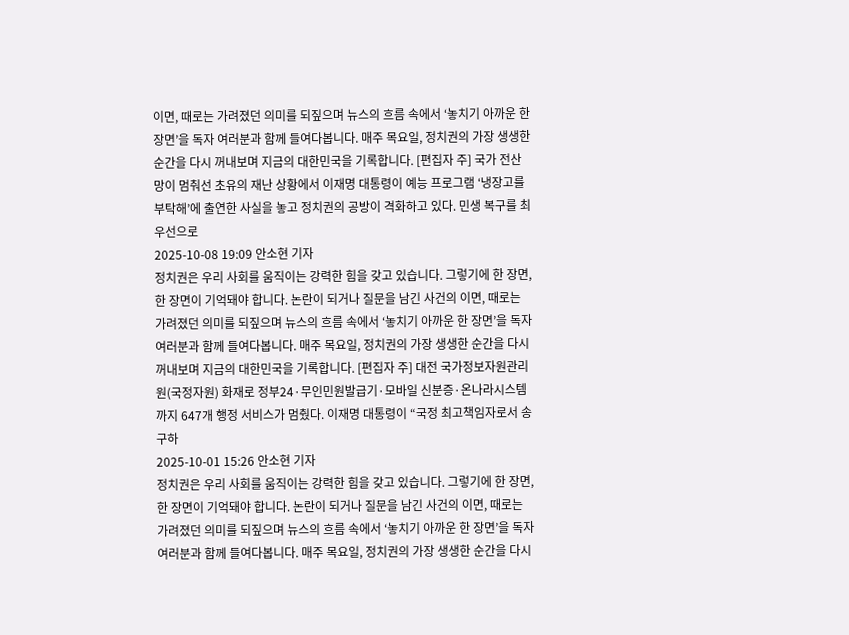이면, 때로는 가려졌던 의미를 되짚으며 뉴스의 흐름 속에서 ‘놓치기 아까운 한 장면’을 독자 여러분과 함께 들여다봅니다. 매주 목요일, 정치권의 가장 생생한 순간을 다시 꺼내보며 지금의 대한민국을 기록합니다. [편집자 주] 국가 전산망이 멈춰선 초유의 재난 상황에서 이재명 대통령이 예능 프로그램 ‘냉장고를 부탁해’에 출연한 사실을 놓고 정치권의 공방이 격화하고 있다. 민생 복구를 최우선으로
2025-10-08 19:09 안소현 기자
정치권은 우리 사회를 움직이는 강력한 힘을 갖고 있습니다. 그렇기에 한 장면, 한 장면이 기억돼야 합니다. 논란이 되거나 질문을 남긴 사건의 이면, 때로는 가려졌던 의미를 되짚으며 뉴스의 흐름 속에서 ‘놓치기 아까운 한 장면’을 독자 여러분과 함께 들여다봅니다. 매주 목요일, 정치권의 가장 생생한 순간을 다시 꺼내보며 지금의 대한민국을 기록합니다. [편집자 주] 대전 국가정보자원관리원(국정자원) 화재로 정부24·무인민원발급기·모바일 신분증·온나라시스템까지 647개 행정 서비스가 멈췄다. 이재명 대통령이 “국정 최고책임자로서 송구하
2025-10-01 15:26 안소현 기자
정치권은 우리 사회를 움직이는 강력한 힘을 갖고 있습니다. 그렇기에 한 장면, 한 장면이 기억돼야 합니다. 논란이 되거나 질문을 남긴 사건의 이면, 때로는 가려졌던 의미를 되짚으며 뉴스의 흐름 속에서 ‘놓치기 아까운 한 장면’을 독자 여러분과 함께 들여다봅니다. 매주 목요일, 정치권의 가장 생생한 순간을 다시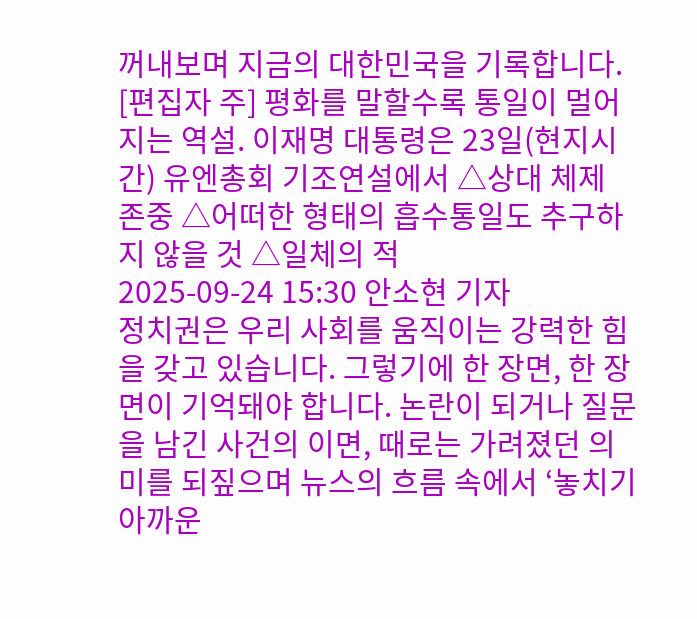꺼내보며 지금의 대한민국을 기록합니다. [편집자 주] 평화를 말할수록 통일이 멀어지는 역설. 이재명 대통령은 23일(현지시간) 유엔총회 기조연설에서 △상대 체제 존중 △어떠한 형태의 흡수통일도 추구하지 않을 것 △일체의 적
2025-09-24 15:30 안소현 기자
정치권은 우리 사회를 움직이는 강력한 힘을 갖고 있습니다. 그렇기에 한 장면, 한 장면이 기억돼야 합니다. 논란이 되거나 질문을 남긴 사건의 이면, 때로는 가려졌던 의미를 되짚으며 뉴스의 흐름 속에서 ‘놓치기 아까운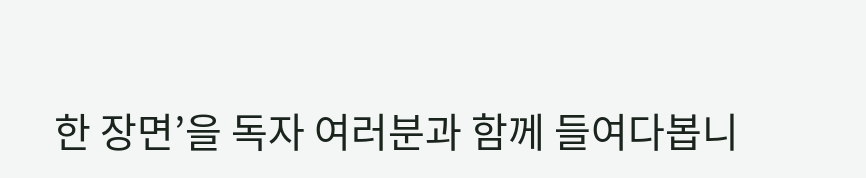한 장면’을 독자 여러분과 함께 들여다봅니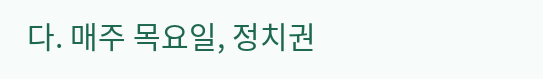다. 매주 목요일, 정치권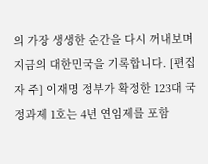의 가장 생생한 순간을 다시 꺼내보며 지금의 대한민국을 기록합니다. [편집자 주] 이재명 정부가 확정한 123대 국정과제 1호는 4년 연임제를 포함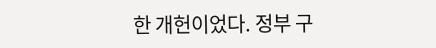한 개헌이었다. 정부 구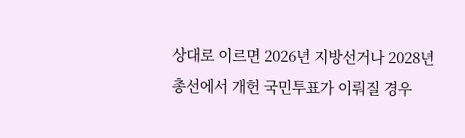상대로 이르면 2026년 지방선거나 2028년 총선에서 개헌 국민투표가 이뤄질 경우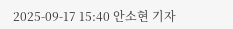2025-09-17 15:40 안소현 기자